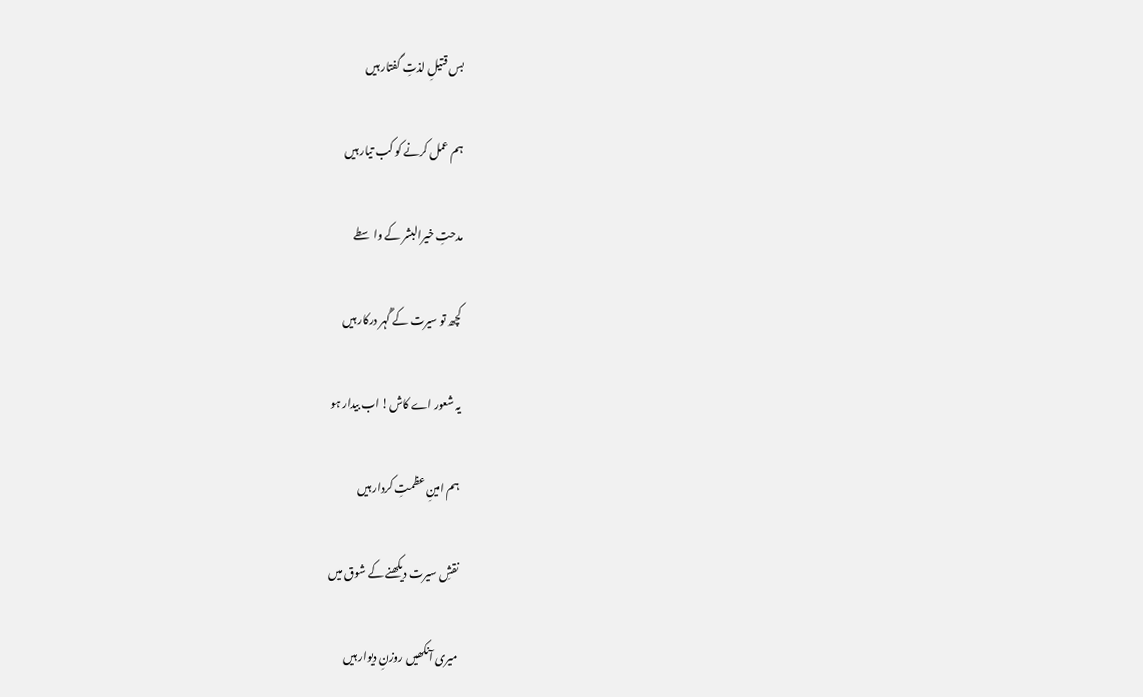بس قتیلِ لذتِ گفتار ہیں

ہم عمل کرنے کو کب تیار ہیں

مدحتِ خیرالبشر کے واسطے

کچھ تو سیرت کے گُہر درکار ہیں

یہ شعور اے کاش! اب بیدار ہو

ہم امینِ عظمتِ کردار ہیں

نقشِ سیرت دیکھنے کے شوق میں

میری آنکھیں روزنِ دیوار ہیں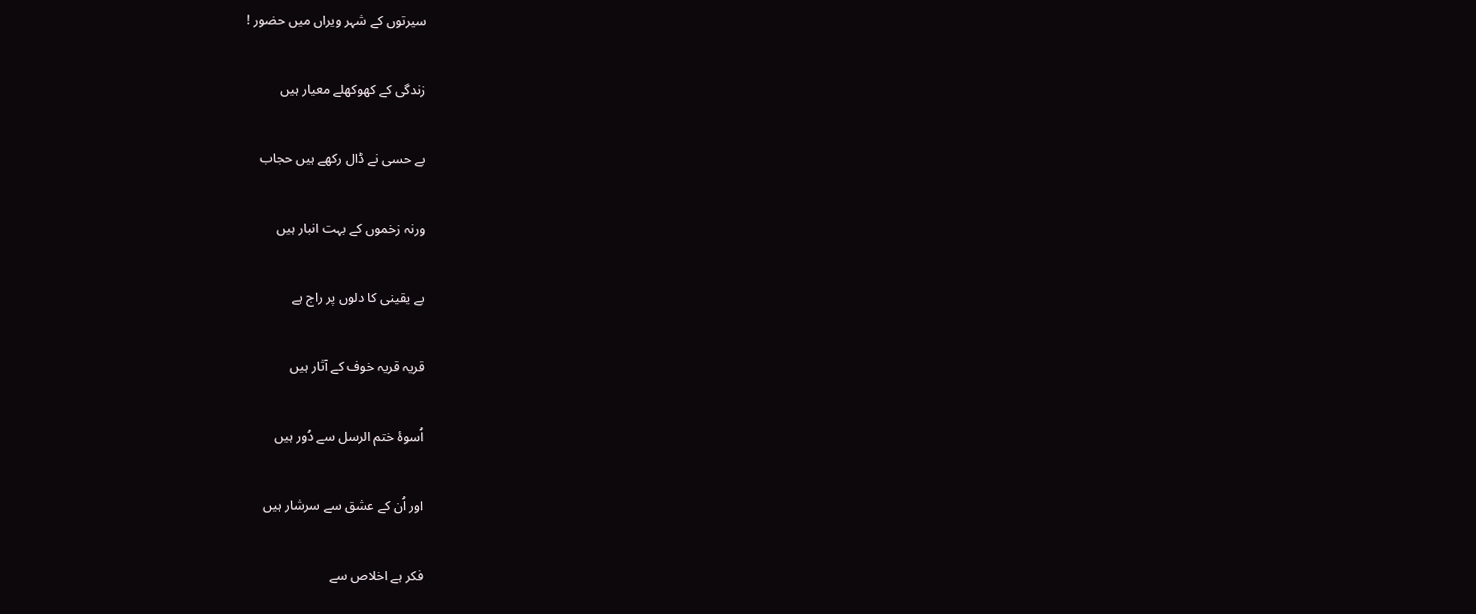سیرتوں کے شہر ویراں میں حضور !

زندگی کے کھوکھلے معیار ہیں

بے حسی نے ڈال رکھے ہیں حجاب

ورنہ زخموں کے بہت انبار ہیں

بے یقینی کا دلوں پر راج ہے

قریہ قریہ خوف کے آثار ہیں

اُسوۂ ختم الرسل سے دُور ہیں

اور اُن کے عشق سے سرشار ہیں

فکر ہے اخلاص سے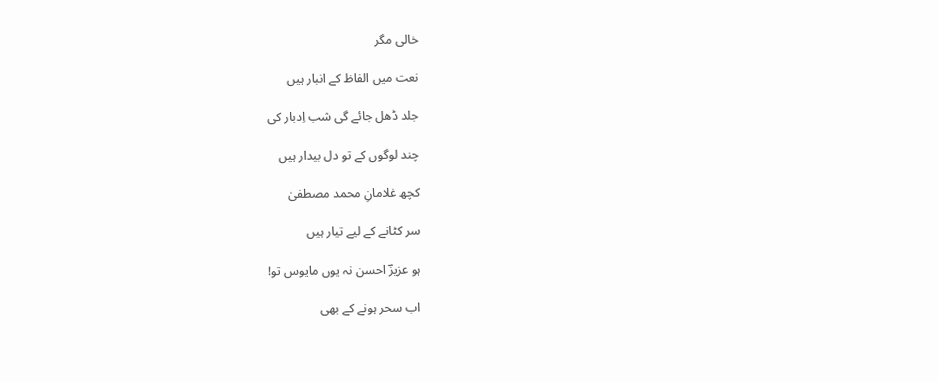خالی مگر

نعت میں الفاظ کے انبار ہیں

جلد ڈھل جائے گی شب اِدبار کی

چند لوگوں کے تو دل بیدار ہیں

کچھ غلامانِ محمد مصطفیٰ

سر کٹانے کے لیے تیار ہیں

ہو عزیزؔ احسن نہ یوں مایوس تو!

اب سحر ہونے کے بھی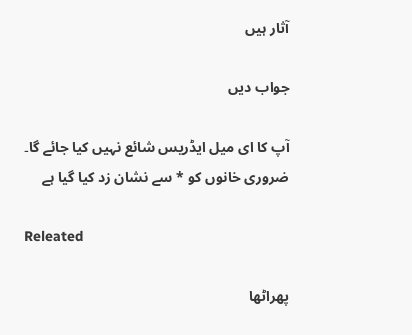آثار ہیں

جواب دیں

آپ کا ای میل ایڈریس شائع نہیں کیا جائے گا۔ ضروری خانوں کو * سے نشان زد کیا گیا ہے

Releated

پھراٹھا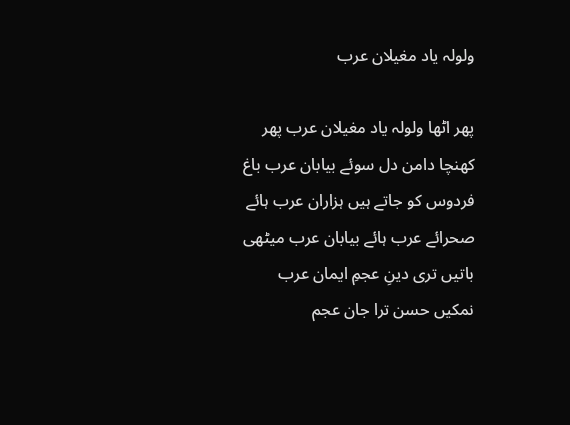ولولہ یاد مغیلان عرب

پھر اٹھا ولولہ یاد مغیلان عرب پھر کھنچا دامن دل سوئے بیابان عرب باغ فردوس کو جاتے ہیں ہزاران عرب ہائے صحرائے عرب ہائے بیابان عرب میٹھی باتیں تری دینِ عجمِ ایمان عرب نمکیں حسن ترا جان عجم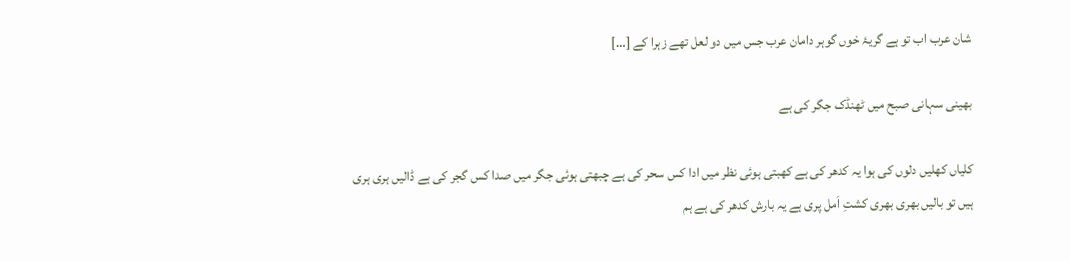شان عرب اب تو ہے گریۂ خوں گوہر دامان عرب جس میں دو لعل تھے زہرا کے […]

بھینی سہانی صبح میں ٹھنڈک جگر کی ہے

کلیاں کھلیں دلوں کی ہوا یہ کدھر کی ہے کھبتی ہوئی نظر میں ادا کس سحر کی ہے چبھتی ہوئی جگر میں صدا کس گجر کی ہے ڈالیں ہری ہری ہیں تو بالیں بھری بھری کشتِ اَمل پری ہے یہ بارش کدھر کی ہے ہم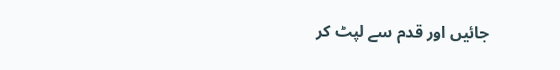جائیں اور قدم سے لپٹ کر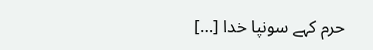حرم کہے سونپا خدا […]